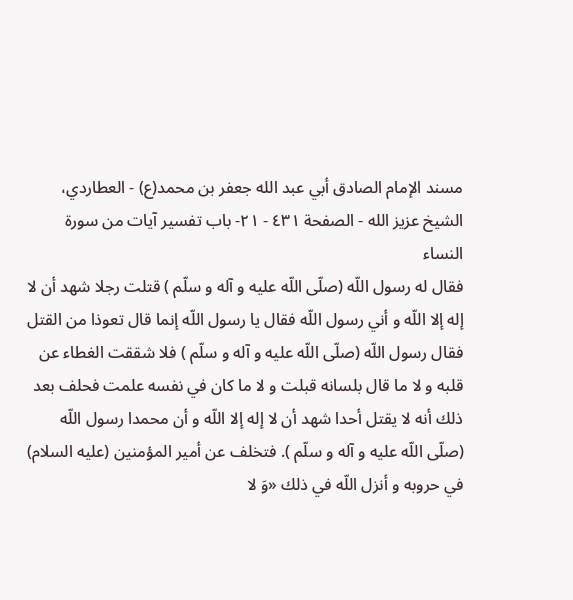مسند الإمام الصادق أبي عبد الله جعفر بن محمد(ع) - العطاردي، الشيخ عزيز الله - الصفحة ٤٣١ - ٢١- باب تفسير آيات من سورة النساء
فقال له رسول اللّه (صلّى اللّه عليه و آله و سلّم ) قتلت رجلا شهد أن لا إله إلا اللّه و أني رسول اللّه فقال يا رسول اللّه إنما قال تعوذا من القتل
فقال رسول اللّه (صلّى اللّه عليه و آله و سلّم ) فلا شققت الغطاء عن قلبه و لا ما قال بلسانه قبلت و لا ما كان في نفسه علمت فحلف بعد ذلك أنه لا يقتل أحدا شهد أن لا إله إلا اللّه و أن محمدا رسول اللّه (صلّى اللّه عليه و آله و سلّم ). فتخلف عن أمير المؤمنين (عليه السلام) في حروبه و أنزل اللّه في ذلك «وَ لا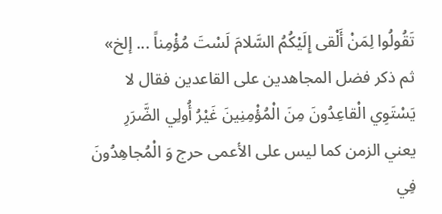تَقُولُوا لِمَنْ أَلْقى إِلَيْكُمُ السَّلامَ لَسْتَ مُؤْمِناً ... إلخ»
ثم ذكر فضل المجاهدين على القاعدين فقال لا يَسْتَوِي الْقاعِدُونَ مِنَ الْمُؤْمِنِينَ غَيْرُ أُولِي الضَّرَرِ يعني الزمن كما ليس على الأعمى حرج وَ الْمُجاهِدُونَ فِي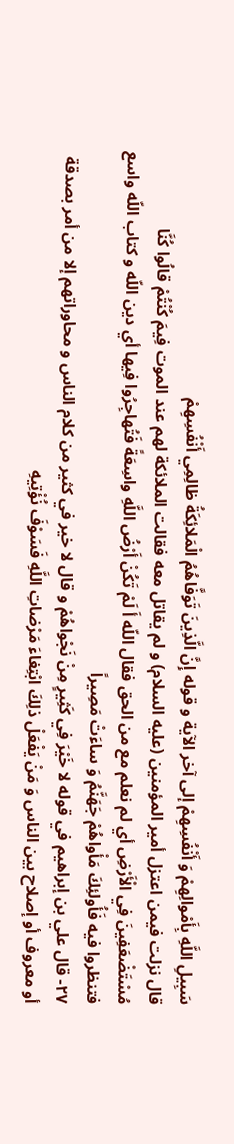سَبِيلِ اللَّهِ بِأَمْوالِهِمْ وَ أَنْفُسِهِمْ إلى آخر الآية و قوله إِنَّ الَّذِينَ تَوَفَّاهُمُ الْمَلائِكَةُ ظالِمِي أَنْفُسِهِمْ
قال نزلت فيمن اعتزل أمير المؤمنين (عليه السلام) و لم يقاتل معه فقالت الملائكة لهم عند الموت فِيمَ كُنْتُمْ قالُوا كُنَّا مُسْتَضْعَفِينَ فِي الْأَرْضِ أي لم نعلم مع من الحق فقال اللّه أَ لَمْ تَكُنْ أَرْضُ اللَّهِ واسِعَةً فَتُهاجِرُوا فِيها أي دين اللّه و كتاب اللّه واسع فتنظروا فيه فَأُولئِكَ مَأْواهُمْ جَهَنَّمُ وَ ساءَتْ مَصِيراً
٢٧- قال علي بن إبراهيم في قوله لا خَيْرَ فِي كَثِيرٍ مِنْ نَجْواهُمْ و قال لا خير في كثير من كلام الناس و محاوراتهم إلا من أمر بصدقة أو معروف أو إصلاح بين الناس وَ مَنْ يَفْعَلْ ذلِكَ ابْتِغاءَ مَرْضاتِ اللَّهِ فَسَوْفَ نُؤْتِيهِ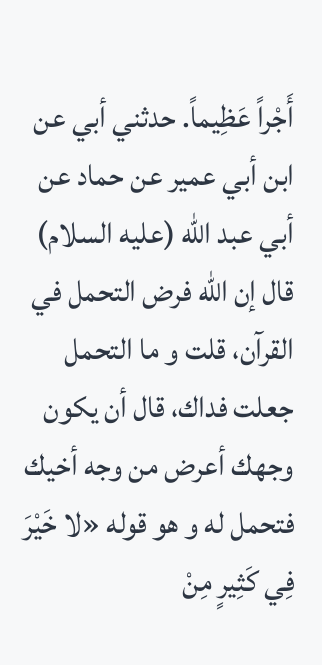أَجْراً عَظِيماً. حدثني أبي عن ابن أبي عمير عن حماد عن أبي عبد اللّه (عليه السلام) قال إن اللّه فرض التحمل في القرآن، قلت و ما التحمل جعلت فداك، قال أن يكون وجهك أعرض من وجه أخيك فتحمل له و هو قوله «لا خَيْرَ فِي كَثِيرٍ مِنْ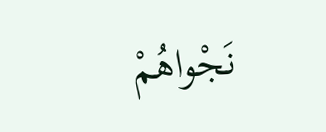نَجْواهُمْ